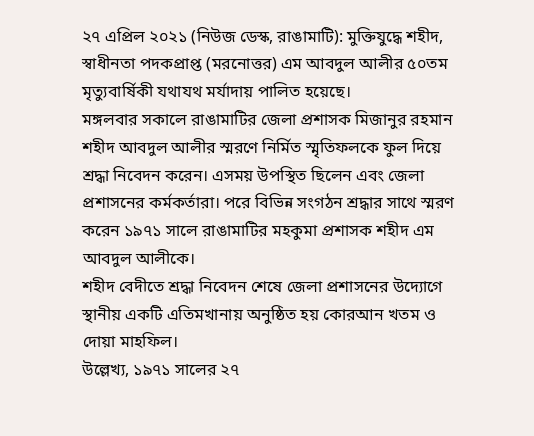২৭ এপ্রিল ২০২১ (নিউজ ডেস্ক, রাঙামাটি): মুক্তিযুদ্ধে শহীদ, স্বাধীনতা পদকপ্রাপ্ত (মরনোত্তর) এম আবদুল আলীর ৫০তম মৃত্যুবার্ষিকী যথাযথ মর্যাদায় পালিত হয়েছে।
মঙ্গলবার সকালে রাঙামাটির জেলা প্রশাসক মিজানুর রহমান শহীদ আবদুল আলীর স্মরণে নির্মিত স্মৃতিফলকে ফুল দিয়ে শ্রদ্ধা নিবেদন করেন। এসময় উপস্থিত ছিলেন এবং জেলা প্রশাসনের কর্মকর্তারা। পরে বিভিন্ন সংগঠন শ্রদ্ধার সাথে স্মরণ করেন ১৯৭১ সালে রাঙামাটির মহকুমা প্রশাসক শহীদ এম আবদুল আলীকে।
শহীদ বেদীতে শ্রদ্ধা নিবেদন শেষে জেলা প্রশাসনের উদ্যোগে স্থানীয় একটি এতিমখানায় অনুষ্ঠিত হয় কোরআন খতম ও দোয়া মাহফিল।
উল্লেখ্য, ১৯৭১ সালের ২৭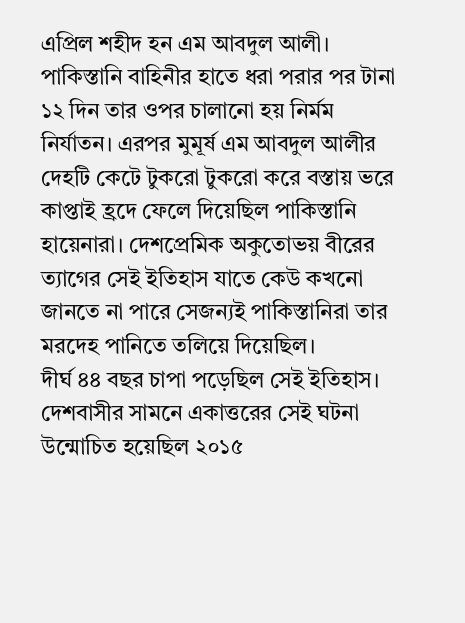এপ্রিল শহীদ হন এম আবদুল আলী। পাকিস্তানি বাহিনীর হাতে ধরা পরার পর টানা ১২ দিন তার ওপর চালানো হয় নির্মম নির্যাতন। এরপর মুমূর্ষ এম আবদুল আলীর দেহটি কেটে টুকরো টুকরো করে বস্তায় ভরে কাপ্তাই হ্রদে ফেলে দিয়েছিল পাকিস্তানি হায়েনারা। দেশপ্রেমিক অকুতোভয় বীরের ত্যাগের সেই ইতিহাস যাতে কেউ কখনো জানতে না পারে সেজন্যই পাকিস্তানিরা তার মরদেহ পানিতে তলিয়ে দিয়েছিল।
দীর্ঘ ৪৪ বছর চাপা পড়েছিল সেই ইতিহাস। দেশবাসীর সামনে একাত্তরের সেই ঘটনা উন্মোচিত হয়েছিল ২০১৫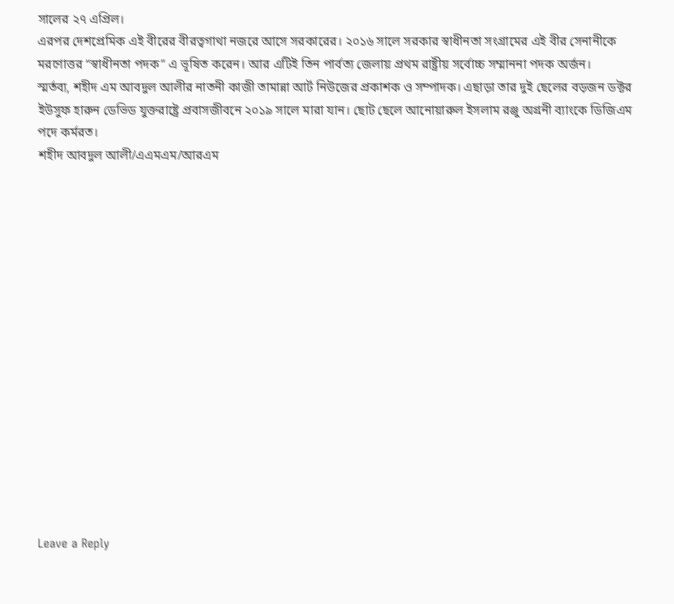সালের ২৭ এপ্রিল।
এরপর দেশপ্রেমিক এই বীরের বীরত্বগাথা নজরে আসে সরকারের। ২০১৬ সালে সরকার স্বাধীনতা সংগ্রামের এই বীর সেনানীকে মরণোত্তর “স্বাধীনতা পদক” এ ভূষিত করেন। আর এটিই তিন পার্বত্য জেলায় প্রথম রাষ্ট্রীয় সর্বোচ্চ সম্মাননা পদক অর্জন।
স্মর্তব্য, শহীদ এম আবদুল আলীর নাতনী কাজী তামান্না আর্ট নিউজের প্রকাশক ও সম্পাদক। এছাড়া তার দুই ছেলের বড়জন ডক্টর ইউসুফ হারুন ডেভিড যুক্তরাষ্ট্রে প্রবাসজীবনে ২০১৯ সালে মারা যান। ছোট ছেলে আনোয়ারুল ইসলাম রঞ্জু অগ্রনী ব্যাংকে ডিজিএম পদে কর্মরত।
শহীদ আবদুল আলী/এএমএম/আরএম
















Leave a Reply